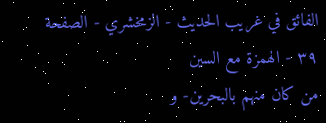الفائق في غريب الحديث - الزمخشري - الصفحة ٣٩ - الهمزة مع السين
من كان منهم بالبحرين- و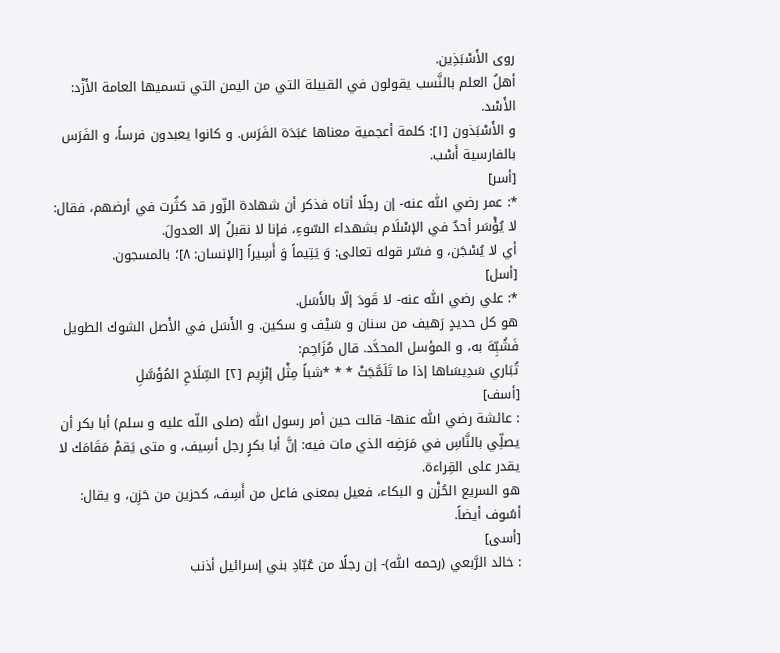روى الأَسْبَذِين.
أهلُ العلم بالنَّسب يقولون في القبيلة التي من اليمن التي تسميها العامة الأَزْد: الأَسْد.
و الأَسْبَذون [١]: كلمة أعجمية معناها عَبَدَة الفَرَس. و كانوا يعبدون فرساً، و الفَرَس بالفارسية أَسْب.
[أسر]
*: عمر رضي اللّٰه عنه- إن رجلًا أتاه فذكر أن شهادة الزّور قد كثُرت في أرضهم، فقال: لا يُؤْسَر أحدٌ في الإسْلَام بشهداء السّوءِ، فإنا لا نقبلُ إلا العدولَ.
أي لا يُسْجَن، و فسّر قوله تعالى: وَ يَتِيماً وَ أَسِيراً [الإنسان: ٨]؛ بالمسجون.
[أسل]
*: علي رضي اللّٰه عنه- لا قَودَ إلّا بالأَسَل.
هو كل حديدٍ رَهيف من سنان و سَيْف و سكين. و الأَسَل في الأَصل الشوك الطويل فَشُبِّهَ به، و المؤسل المحدَّد. قال مُزَاحِم:
تُبَاري سَدِيسَاها إذا ما تَلَمَّجَتْ * * *شباً مِثْل إبْزِيم [٢] السِّلَاحِ المُؤَسَّلِ
[أسف]
: عائشة رضي اللّٰه عنها- قالت حين أمر رسول اللّٰه (صلى اللّه عليه و سلم) أبا بكر أن يصلِّي بالنَّاسِ في مَرَضِه الذي مات فيه: إنَّ أبا بكرٍ رجل أسِيف، و متى يَقمْ مَقَامَك لا يقدر على القِراءة.
هو السريع الحُزْن و البكاء، فعيل بمعنى فاعل من أَسِف، كحزين من حَزِن، و يقال:
أسُوف أيضاً.
[أسى]
: خالد الرَّبعي (رحمه اللّٰه)- إن رجلًا من عُبّادِ بني إسرائيل أذنب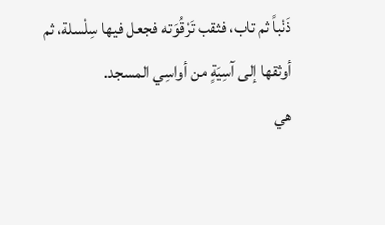ذَنْباً ثم تاب، فثقب تَرْقُوَته فجعل فيها سِلْسلة، ثم أوثقها إلى آسِيَةٍ من أواسِي المسجد.
هي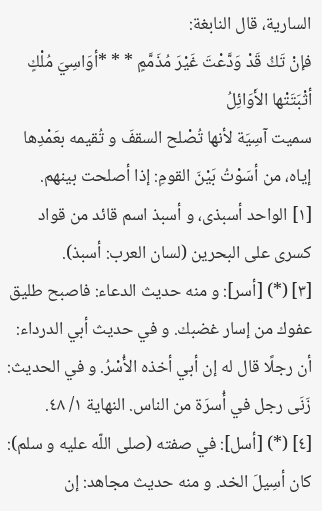السارية، قال النابغة:
فإنْ تَكُ قَدْ وَدَّعْتَ غَيْرَ مُذَمَّمٍ * * *أوَاسِيَ مُلْكٍ أثْبَتَتْها الأَوَائِلُ
سميت آسِيَة لأنها تُصْلح السقفَ و تُقيمه بعَمْدِها إياه، من أسَوْتُ بَيْنَ القومِ: إذا أصلحت بينهم.
[١] الواحد أسبذى، و أسبذ اسم قائد من قواد كسرى على البحرين (لسان العرب: أسبذ).
[٣] (*) [أسر]: و منه حديث الدعاء: فاصبح طليق عفوك من إسار غضبك. و في حديث أبي الدرداء: أن رجلًا قال له إن أبي أخذه الأُسْرُ. و في الحديث: زَنَى رجل في أُسرَة من الناس. النهاية ١/ ٤٨.
[٤] (*) [أسل]: في صفته (صلى اللّه عليه و سلم): كان أسِيلَ الخد. و منه حديث مجاهد: إن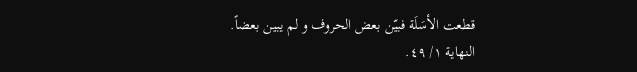قطعت الأسَلَة فبيّن بعض الحروف و لم يبين بعضاً. النهاية ١/ ٤٩.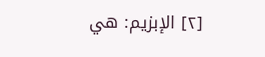[٢] الإبزيم: هي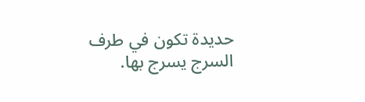حديدة تكون في طرف السرج يسرج بها.